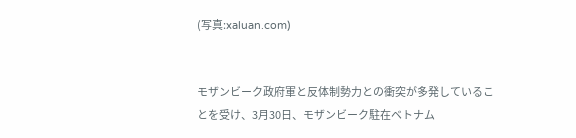(写真:xaluan.com)


モザンビーク政府軍と反体制勢力との衝突が多発していることを受け、3月30日、モザンビーク駐在ベトナム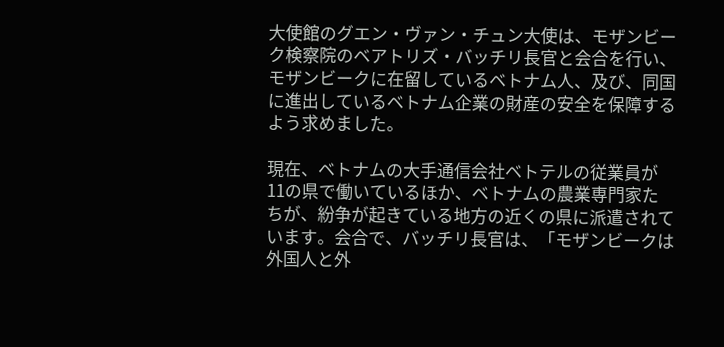大使館のグエン・ヴァン・チュン大使は、モザンビーク検察院のベアトリズ・バッチリ長官と会合を行い、モザンビークに在留しているベトナム人、及び、同国に進出しているベトナム企業の財産の安全を保障するよう求めました。

現在、ベトナムの大手通信会社ベトテルの従業員が11の県で働いているほか、ベトナムの農業専門家たちが、紛争が起きている地方の近くの県に派遣されています。会合で、バッチリ長官は、「モザンビークは外国人と外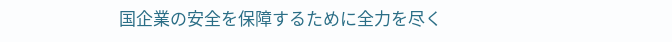国企業の安全を保障するために全力を尽く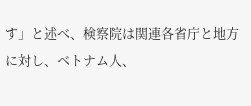す」と述べ、検察院は関連各省庁と地方に対し、ベトナム人、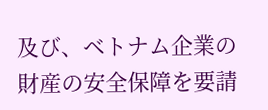及び、ベトナム企業の財産の安全保障を要請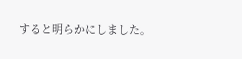すると明らかにしました。